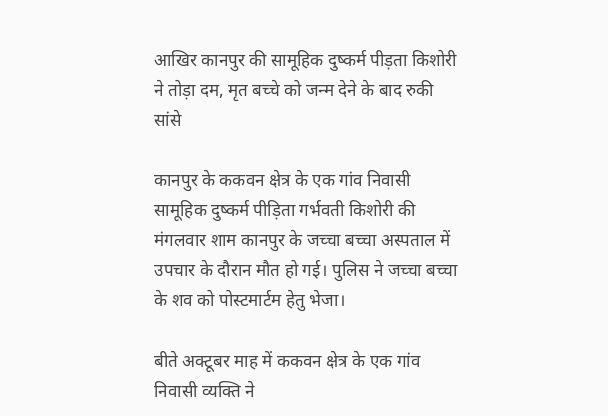आखिर कानपुर की सामूहिक दुष्कर्म पीड़ता किशोरी ने तोड़ा दम, मृत बच्चे को जन्म देने के बाद रुकी सांसे

कानपुर के ककवन क्षेत्र के एक गांव निवासी सामूहिक दुष्कर्म पीड़िता गर्भवती किशोरी की मंगलवार शाम कानपुर के जच्चा बच्चा अस्पताल में उपचार के दौरान मौत हो गई। पुलिस ने जच्चा बच्चा के शव को पोस्टमार्टम हेतु भेजा।

बीते अक्टूबर माह में ककवन क्षेत्र के एक गांव निवासी व्यक्ति ने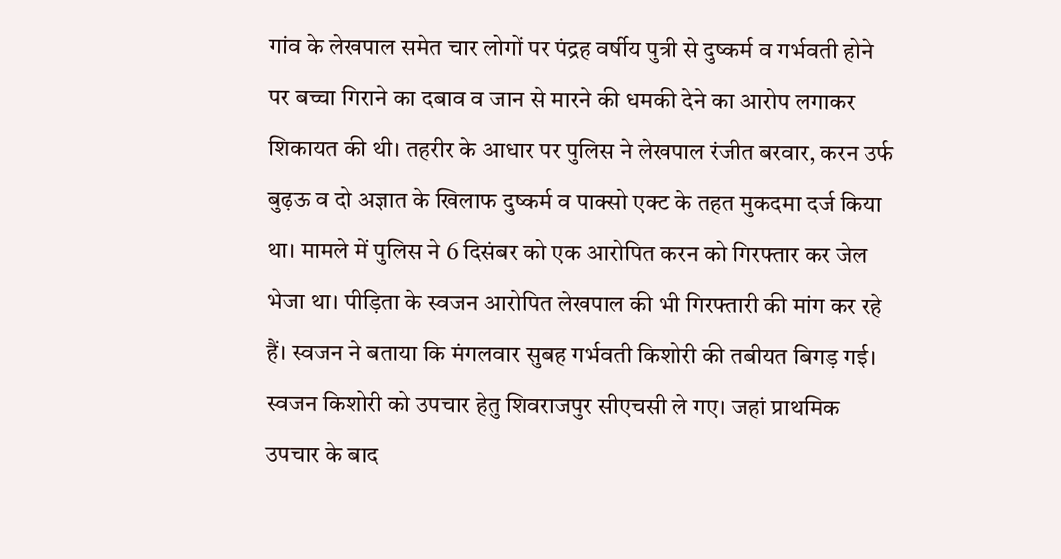गांव के लेखपाल समेत चार लोगों पर पंद्रह वर्षीय पुत्री से दुष्कर्म व गर्भवती होने पर बच्चा गिराने का दबाव व जान से मारने की धमकी देने का आरोप लगाकर शिकायत की थी। तहरीर के आधार पर पुलिस ने लेखपाल रंजीत बरवार, करन उर्फ बुढ़ऊ व दो अज्ञात के खिलाफ दुष्कर्म व पाक्सो एक्ट के तहत मुकदमा दर्ज किया था। मामले में पुलिस ने 6 दिसंबर को एक आरोपित करन को गिरफ्तार कर जेल भेजा था। पीड़िता के स्वजन आरोपित लेखपाल की भी गिरफ्तारी की मांग कर रहे हैं। स्वजन ने बताया कि मंगलवार सुबह गर्भवती किशोरी की तबीयत बिगड़ गई। स्वजन किशोरी को उपचार हेतु शिवराजपुर सीएचसी ले गए। जहां प्राथमिक उपचार के बाद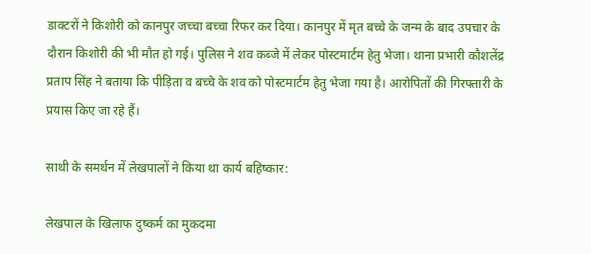डाक्टरों ने किशोरी को कानपुर जच्चा बच्चा रिफर कर दिया। कानपुर में मृत बच्चे के जन्म के बाद उपचार के दौरान किशोरी की भी मौत हो गई। पुलिस ने शव कब्जे में लेकर पोस्टमार्टम हेतु भेजा। थाना प्रभारी कौशलेंद्र प्रताप सिंह ने बताया कि पीड़िता व बच्चे के शव को पोस्टमार्टम हेतु भेजा गया है। आरोपितों की गिरफ्तारी के प्रयास किए जा रहे हैं।

साथी के समर्थन में लेखपालों ने किया था कार्य बहिष्कार:

लेखपाल के खिलाफ दुष्कर्म का मुकदमा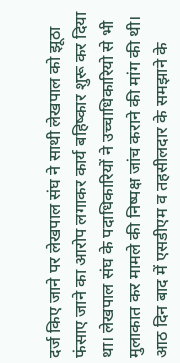दर्ज किए जाने पर लेखपाल संघ ने साथी लेखपाल को झूठा फंसाए जाने का आरोप लगाकर कार्य बहिष्कार शुरू कर दिया था। लेखपाल संघ के पदाधिकारियों ने उच्चाधिकारियो से भी मुलाकात कर मामले की निष्पक्ष जांच कराने की मांग की थी। आठ दिन बाद में एसडीएम व तहसीलदार के समझाने के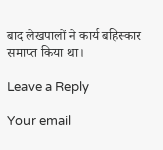बाद लेखपालों ने कार्य बहिस्कार समाप्त किया था।

Leave a Reply

Your email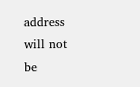address will not be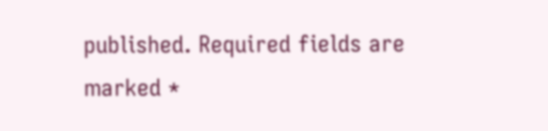published. Required fields are marked *